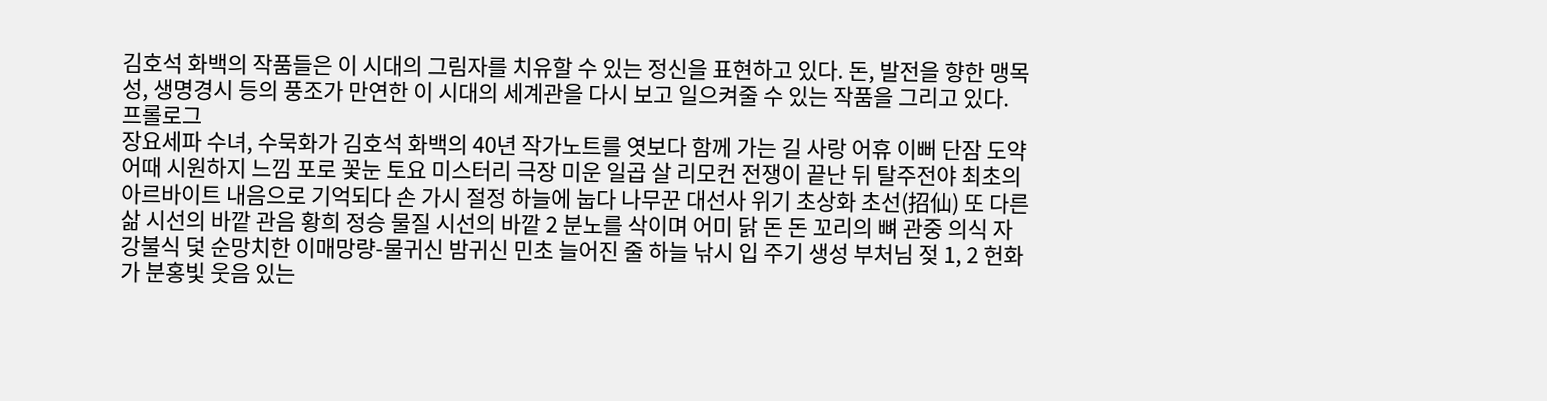김호석 화백의 작품들은 이 시대의 그림자를 치유할 수 있는 정신을 표현하고 있다. 돈, 발전을 향한 맹목성, 생명경시 등의 풍조가 만연한 이 시대의 세계관을 다시 보고 일으켜줄 수 있는 작품을 그리고 있다.
프롤로그
장요세파 수녀, 수묵화가 김호석 화백의 40년 작가노트를 엿보다 함께 가는 길 사랑 어휴 이뻐 단잠 도약 어때 시원하지 느낌 포로 꽃눈 토요 미스터리 극장 미운 일곱 살 리모컨 전쟁이 끝난 뒤 탈주전야 최초의 아르바이트 내음으로 기억되다 손 가시 절정 하늘에 눕다 나무꾼 대선사 위기 초상화 초선(招仙) 또 다른 삶 시선의 바깥 관음 황희 정승 물질 시선의 바깥 2 분노를 삭이며 어미 닭 돈 돈 꼬리의 뼈 관중 의식 자강불식 덫 순망치한 이매망량-물귀신 밤귀신 민초 늘어진 줄 하늘 낚시 입 주기 생성 부처님 젖 1, 2 헌화가 분홍빛 웃음 있는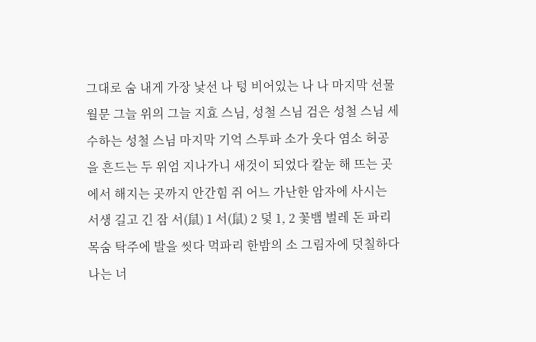그대로 숨 내게 가장 낯선 나 텅 비어있는 나 나 마지막 선물 월문 그늘 위의 그늘 지효 스님, 성철 스님 검은 성철 스님 세수하는 성철 스님 마지막 기억 스투파 소가 웃다 염소 허공을 흔드는 두 위엄 지나가니 새것이 되었다 칼눈 해 뜨는 곳에서 해지는 곳까지 안간힘 쥐 어느 가난한 암자에 사시는 서생 길고 긴 잠 서(鼠) 1 서(鼠) 2 덫 1, 2 꽃뱀 벌레 돈 파리 목숨 탁주에 발을 씻다 먹파리 한밤의 소 그림자에 덧칠하다 나는 너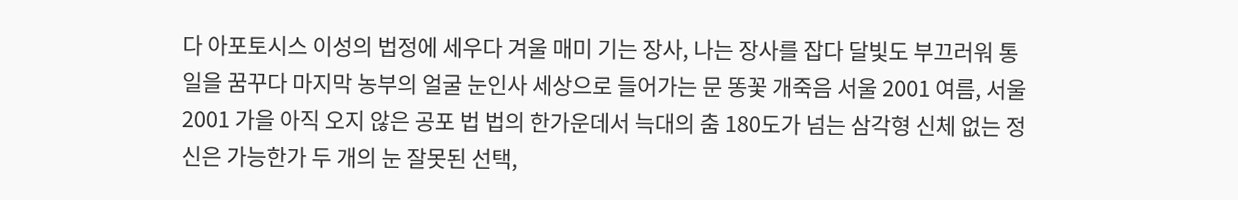다 아포토시스 이성의 법정에 세우다 겨울 매미 기는 장사, 나는 장사를 잡다 달빛도 부끄러워 통일을 꿈꾸다 마지막 농부의 얼굴 눈인사 세상으로 들어가는 문 똥꽃 개죽음 서울 2001 여름, 서울 2001 가을 아직 오지 않은 공포 법 법의 한가운데서 늑대의 춤 180도가 넘는 삼각형 신체 없는 정신은 가능한가 두 개의 눈 잘못된 선택,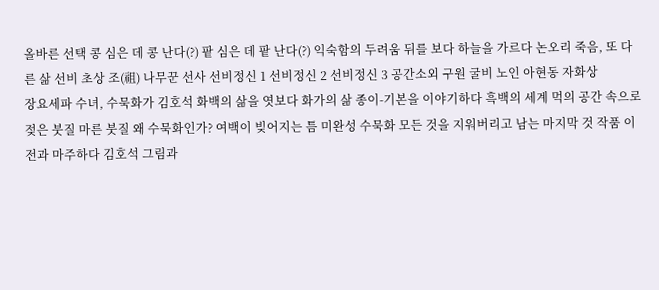올바른 선택 콩 심은 데 콩 난다(?) 팥 심은 데 팥 난다(?) 익숙함의 두려움 뒤를 보다 하늘을 가르다 논오리 죽음, 또 다른 삶 선비 초상 조(祖) 나무꾼 선사 선비정신 1 선비정신 2 선비정신 3 공간소외 구원 굴비 노인 아현동 자화상
장요세파 수녀, 수묵화가 김호석 화백의 삶을 엿보다 화가의 삶 종이-기본을 이야기하다 흑백의 세계 먹의 공간 속으로 젖은 붓질 마른 붓질 왜 수묵화인가? 여백이 빚어지는 틈 미완성 수묵화 모든 것을 지워버리고 남는 마지막 것 작품 이전과 마주하다 김호석 그림과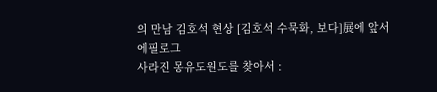의 만남 김호석 현상 [김호석 수묵화, 보다]展에 앞서
에필로그
사라진 몽유도원도를 찾아서 :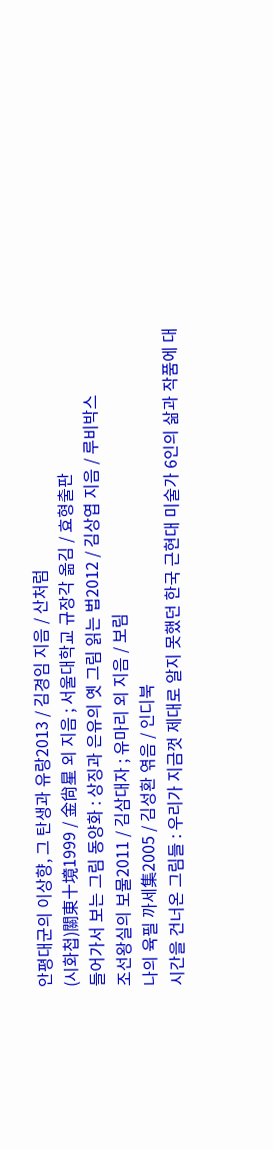안평대군의 이상향, 그 탄생과 유랑2013 / 김경임 지음 / 산처럼
(시화첩)關東十境1999 / 金尙星 외 지음 ; 서울대학교 규장각 옮김 / 효형출판
들어가서 보는 그림 동양화 : 상징과 은유의 옛 그림 읽는 법2012 / 김상엽 지음 / 루비박스
조선왕실의 보물2011 / 김삼대자 ; 유마리 외 지음 / 보림
나의 육필 까세集2005 / 김성환 엮음 / 인디북
시간을 건너온 그림들 : 우리가 지금껏 제대로 알지 못했던 한국 근현대 미술가 6인의 삶과 작품에 대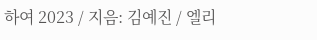하여 2023 / 지음: 김예진 / 엘리